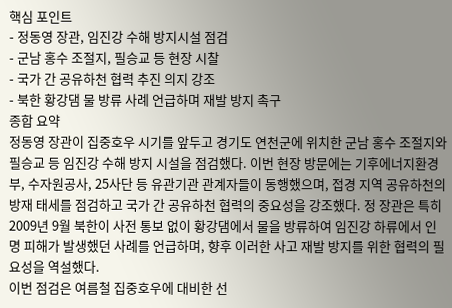핵심 포인트
- 정동영 장관, 임진강 수해 방지시설 점검
- 군남 홍수 조절지, 필승교 등 현장 시찰
- 국가 간 공유하천 협력 추진 의지 강조
- 북한 황강댐 물 방류 사례 언급하며 재발 방지 촉구
종합 요약
정동영 장관이 집중호우 시기를 앞두고 경기도 연천군에 위치한 군남 홍수 조절지와 필승교 등 임진강 수해 방지 시설을 점검했다. 이번 현장 방문에는 기후에너지환경부, 수자원공사, 25사단 등 유관기관 관계자들이 동행했으며, 접경 지역 공유하천의 방재 태세를 점검하고 국가 간 공유하천 협력의 중요성을 강조했다. 정 장관은 특히 2009년 9월 북한이 사전 통보 없이 황강댐에서 물을 방류하여 임진강 하류에서 인명 피해가 발생했던 사례를 언급하며, 향후 이러한 사고 재발 방지를 위한 협력의 필요성을 역설했다.
이번 점검은 여름철 집중호우에 대비한 선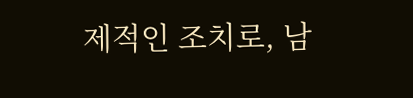제적인 조치로, 남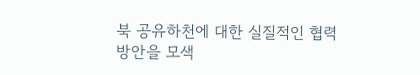북 공유하천에 대한 실질적인 협력 방안을 모색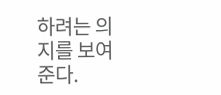하려는 의지를 보여준다.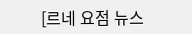[르네 요점 뉴스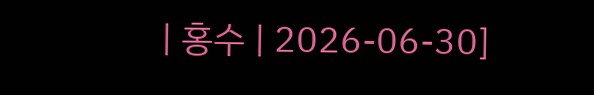| 홍수 | 2026-06-30]